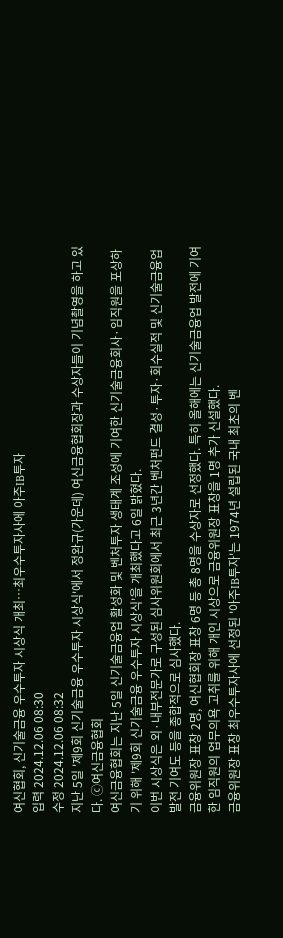여신협회, 신기술금융 우수투자 시상식 개최…최우수투자사에 아주IB투자
입력 2024.12.06 08:30
수정 2024.12.06 08:32
지난 5일 '제9회 신기술금융 우수투자 시상식'에서 정완규(가운데) 여신금융협회장과 수상자들이 기념촬영을 하고 있다. ⓒ여신금융협회
여신금융협회는 지난 5일 신기술금융업 활성화 및 벤처투자 생태계 조성에 기여한 신기술금융회사·임직원을 포상하기 위해 '제9회 신기술금융 우수투자 시상식'을 개최했다고 6일 밝혔다.
이번 시상식은 외·내부전문가로 구성된 심사위원회에서 최근 3년간 벤처펀드 결성·투자·회수실적 및 신기술금융업 발전 기여도 등을 종합적으로 심사했다.
금융위원장 표창 2명, 여신협회장 표창 6명 등 총 8명을 수상자로 선정했다. 특히 올해에는 신기술금융업 발전에 기여한 임직원의 업무의욕 고취를 위해 개인 시상으로 금융위원장 표창을 1명 추가 신설했다.
금융위원장 표창 최우수투자사에 선정된 '아주IB투자'는 1974년 설립된 국내 최초의 벤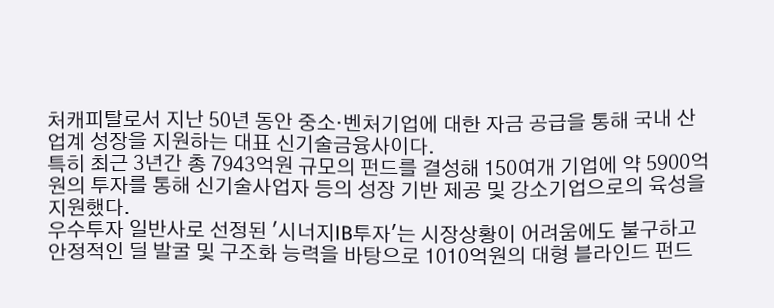처캐피탈로서 지난 50년 동안 중소·벤처기업에 대한 자금 공급을 통해 국내 산업계 성장을 지원하는 대표 신기술금융사이다.
특히 최근 3년간 총 7943억원 규모의 펀드를 결성해 150여개 기업에 약 5900억원의 투자를 통해 신기술사업자 등의 성장 기반 제공 및 강소기업으로의 육성을 지원했다.
우수투자 일반사로 선정된 '시너지IB투자'는 시장상황이 어려움에도 불구하고 안정적인 딜 발굴 및 구조화 능력을 바탕으로 1010억원의 대형 블라인드 펀드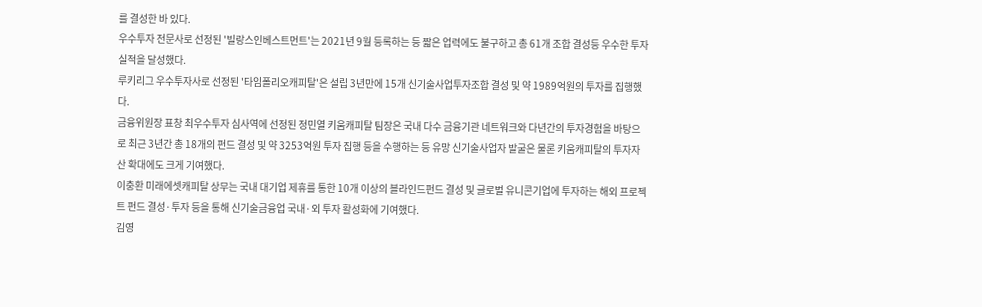를 결성한 바 있다.
우수투자 전문사로 선정된 '빌랑스인베스트먼트'는 2021년 9월 등록하는 등 짧은 업력에도 불구하고 총 61개 조합 결성등 우수한 투자실적을 달성했다.
루키리그 우수투자사로 선정된 '타임폴리오캐피탈'은 설립 3년만에 15개 신기술사업투자조합 결성 및 약 1989억원의 투자를 집행했다.
금융위원장 표창 최우수투자 심사역에 선정된 정민열 키움캐피탈 팀장은 국내 다수 금융기관 네트워크와 다년간의 투자경험을 바탕으로 최근 3년간 총 18개의 펀드 결성 및 약 3253억원 투자 집행 등을 수행하는 등 유망 신기술사업자 발굴은 물론 키움캐피탈의 투자자산 확대에도 크게 기여했다.
이충환 미래에셋캐피탈 상무는 국내 대기업 제휴를 통한 10개 이상의 블라인드펀드 결성 및 글로벌 유니콘기업에 투자하는 해외 프로젝트 펀드 결성·투자 등을 통해 신기술금융업 국내·외 투자 활성화에 기여했다.
김영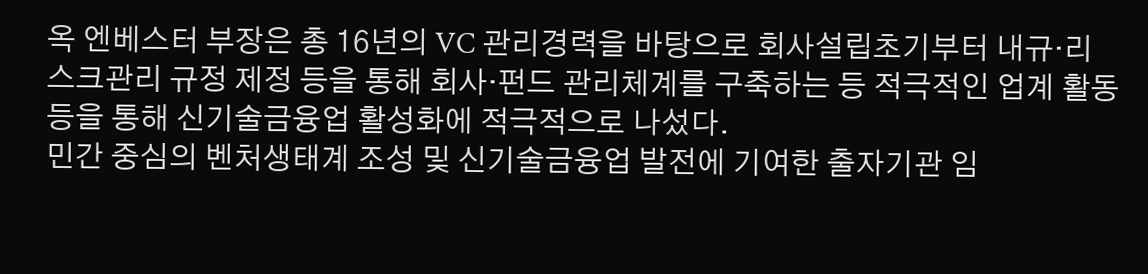옥 엔베스터 부장은 총 16년의 VC 관리경력을 바탕으로 회사설립초기부터 내규·리스크관리 규정 제정 등을 통해 회사·펀드 관리체계를 구축하는 등 적극적인 업계 활동 등을 통해 신기술금융업 활성화에 적극적으로 나섰다.
민간 중심의 벤처생태계 조성 및 신기술금융업 발전에 기여한 출자기관 임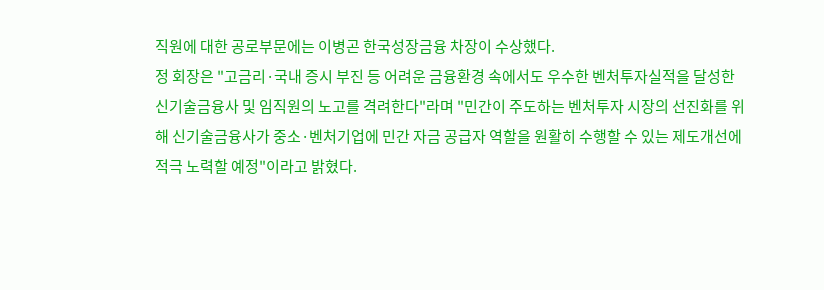직원에 대한 공로부문에는 이병곤 한국성장금융 차장이 수상했다.
정 회장은 "고금리·국내 증시 부진 등 어려운 금융환경 속에서도 우수한 벤처투자실적을 달성한 신기술금융사 및 임직원의 노고를 격려한다"라며 "민간이 주도하는 벤처투자 시장의 선진화를 위해 신기술금융사가 중소·벤처기업에 민간 자금 공급자 역할을 원활히 수행할 수 있는 제도개선에 적극 노력할 예정"이라고 밝혔다.